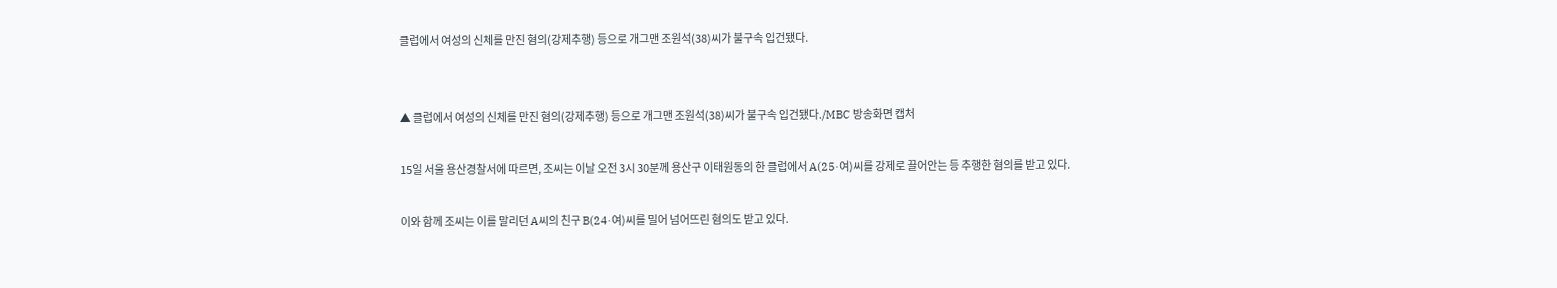클럽에서 여성의 신체를 만진 혐의(강제추행) 등으로 개그맨 조원석(38)씨가 불구속 입건됐다.


▲ 클럽에서 여성의 신체를 만진 혐의(강제추행) 등으로 개그맨 조원석(38)씨가 불구속 입건됐다./MBC 방송화면 캡처

15일 서울 용산경찰서에 따르면, 조씨는 이날 오전 3시 30분께 용산구 이태원동의 한 클럽에서 A(25·여)씨를 강제로 끌어안는 등 추행한 혐의를 받고 있다.

이와 함께 조씨는 이를 말리던 A씨의 친구 B(24·여)씨를 밀어 넘어뜨린 혐의도 받고 있다.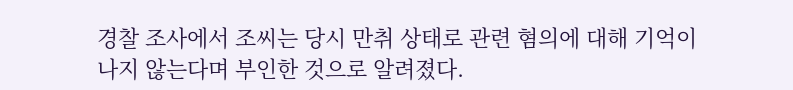경찰 조사에서 조씨는 당시 만취 상태로 관련 혐의에 대해 기억이 나지 않는다며 부인한 것으로 알려졌다.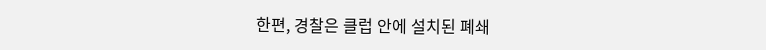한편, 경찰은 클럽 안에 설치된 폐쇄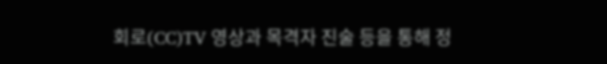회로(CC)TV 영상과 목격자 진술 등을 통해 정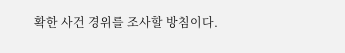확한 사건 경위를 조사할 방침이다.